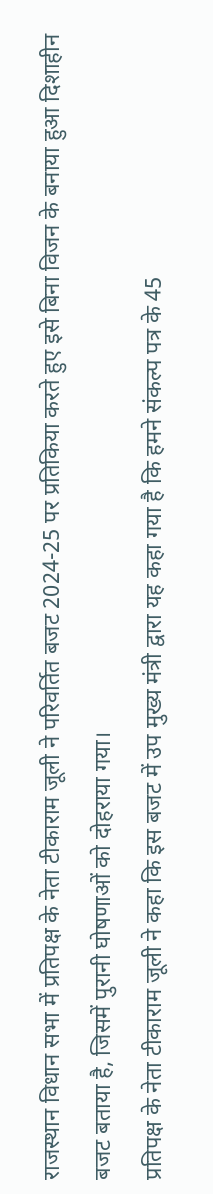राजस्थान विधान सभा में प्रतिपक्ष के नेता टीकाराम जूली ने परिवर्तित बजट 2024-25 पर प्रतिकिया करते हुए इसे बिना विजन के बनाया हुआ दिशाहीन बजट बताया है, जिसमें पुरानी घोषणाओं को दोहराया गया।
प्रतिपक्ष के नेता टीकाराम जूली ने कहा कि इस बजट में उप मुख्य मंत्री द्वारा यह कहा गया है कि हमने संकल्प पत्र के 45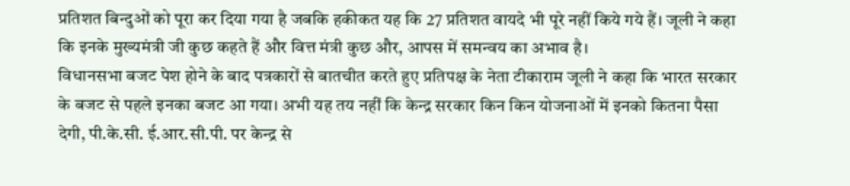प्रतिशत बिन्दुओं को पूरा कर दिया गया है जबकि हकीकत यह कि 27 प्रतिशत वायदे भी पूरे नहीं किये गये हैं। जूली ने कहा कि इनके मुख्यमंत्री जी कुछ कहते हैं और वित्त मंत्री कुछ और, आपस में समन्वय का अभाव है।
विधानसभा बजट पेश होने के बाद पत्रकारों से बातचीत करते हुए प्रतिपक्ष के नेता टीकाराम जूली ने कहा कि भारत सरकार के बजट से पहले इनका बजट आ गया। अभी यह तय नहीं कि केन्द्र सरकार किन किन योजनाओं में इनको कितना पैसा देगी, पी.के.सी. ई.आर.सी.पी. पर केन्द्र से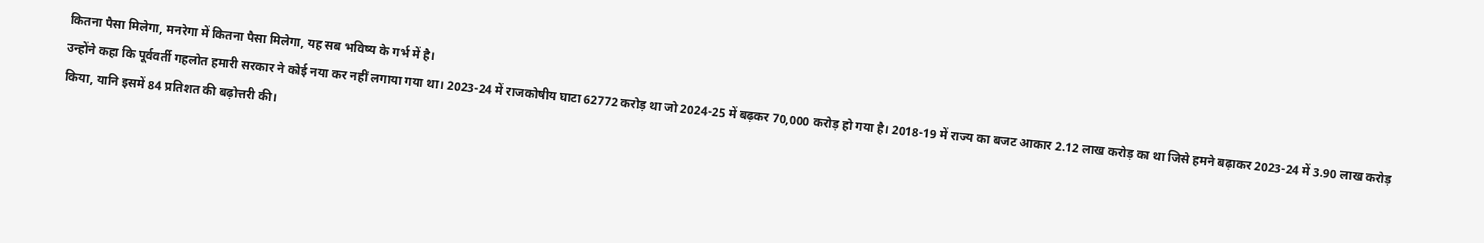कितना पैसा मिलेगा, मनरेगा में कितना पैसा मिलेगा, यह सब भविष्य के गर्भ में है।
उन्होंने कहा कि पूर्ववर्ती गहलोत हमारी सरकार ने कोई नया कर नहीं लगाया गया था। 2023-24 में राजकोषीय घाटा 62772 करोड़ था जो 2024-25 में बढ़कर 70,000 करोड़ हो गया है। 2018-19 में राज्य का बजट आकार 2.12 लाख करोड़ का था जिसे हमने बढ़ाकर 2023-24 में 3.90 लाख करोड़ किया, यानि इसमें 84 प्रतिशत की बढ़ोत्तरी की।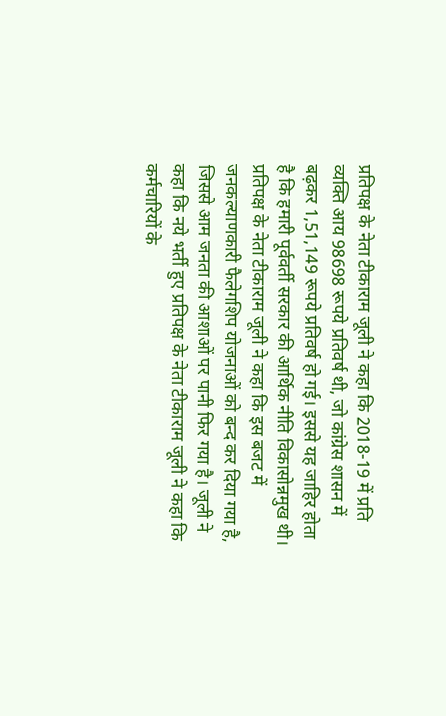प्रतिपक्ष के नेता टीकाराम जूली ने कहा कि 2018-19 में प्रति व्यक्ति आय 98698 रूपये प्रतिवर्ष थी, जो कांग्रेस शासन में बढ़कर 1,51,149 रूपये प्रतिवर्ष हो गई। इससे यह जाहिर होता है कि हमारी पूर्ववर्ती सरकार की आर्थिक नीति विकासोन्नमुख थी।
प्रतिपक्ष के नेता टीकाराम जूली ने कहा कि इस बजट में जनकल्याणकारी फैलेगशिप योजनाओं को बन्द कर दिया गया है, जिससे आम जनता की आशाओं पर पानी फिर गया है। जूली ने कहा कि नये भर्ती हुए प्रतिपक्ष के नेता टीकाराम जूली ने कहा कि कर्मचारियों के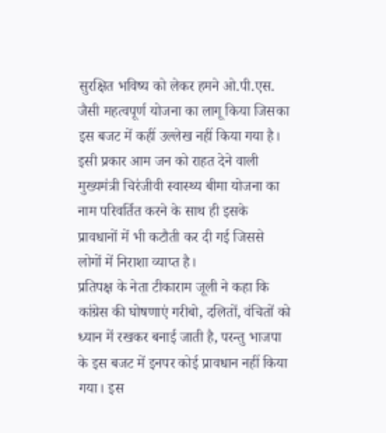सुरक्षित भविष्य को लेकर हमने ओ.पी.एस. जैसी महत्वपूर्ण योजना का लागू किया जिसका इस बजट में कहीं उल्लेख नहीं किया गया है। इसी प्रकार आम जन को राहत देने वाली मुख्यमंत्री चिरंजीवी स्वास्थ्य बीमा योजना का नाम परिवर्तित करने के साथ ही इसके प्रावधानों में भी कटौती कर दी गई जिससे लोगों में निराशा व्याप्त है।
प्रतिपक्ष के नेता टीकाराम जूली ने कहा कि कांग्रेस की घोषणाएं गरीबो, दलितों, वंचितों को ध्यान में रखकर बनाई जाती है, परन्तु भाजपा के इस बजट में इनपर कोई प्रावधान नहीं किया गया। इस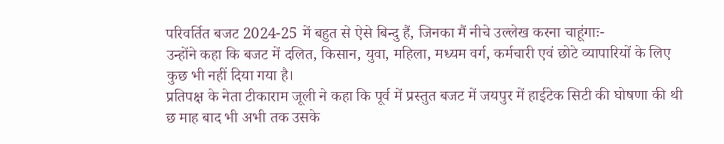परिवर्तित बजट 2024-25 में बहुत से ऐसे बिन्दु हैं, जिनका मैं नीचे उल्लेख करना चाहूंगाः-
उन्होंने कहा कि बजट में दलित, किसान, युवा, महिला, मध्यम वर्ग, कर्मचारी एवं छोटे व्यापारियों के लिए कुछ भी नहीं दिया गया है।
प्रतिपक्ष के नेता टीकाराम जूली ने कहा कि पूर्व में प्रस्तुत बजट में जयपुर में हाईटेक सिटी की घोषणा की थी छ माह बाद भी अभी तक उसके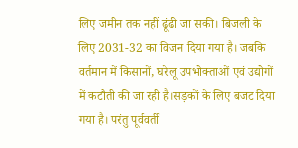लिए जमीन तक नहीं ढूंढी जा सकी। बिजली के लिए 2031-32 का विजन दिया गया है। जबकि वर्तमान में किसानों, घरेलू उपभोक्ताओं एवं उद्योगों में कटौती की जा रही है।सड़कों के लिए बजट दिया गया है। परंतु पूर्ववर्ती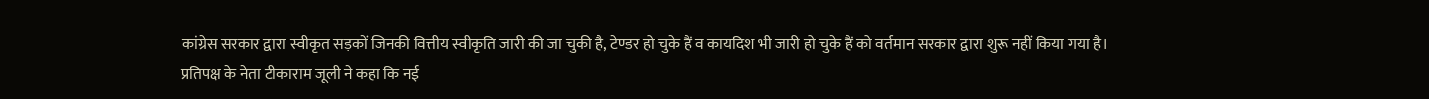कांग्रेस सरकार द्वारा स्वीकृत सड़कों जिनकी वित्तीय स्वीकृति जारी की जा चुकी है, टेण्डर हो चुके हैं व कायदिश भी जारी हो चुके हैं को वर्तमान सरकार द्वारा शुरू नहीं किया गया है।
प्रतिपक्ष के नेता टीकाराम जूली ने कहा कि नई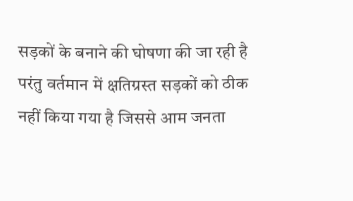सड़कों के बनाने की घोषणा की जा रही है परंतु वर्तमान में क्षतिग्रस्त सड़कों को ठीक नहीं किया गया है जिससे आम जनता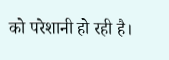को परेशानी हो रही है।